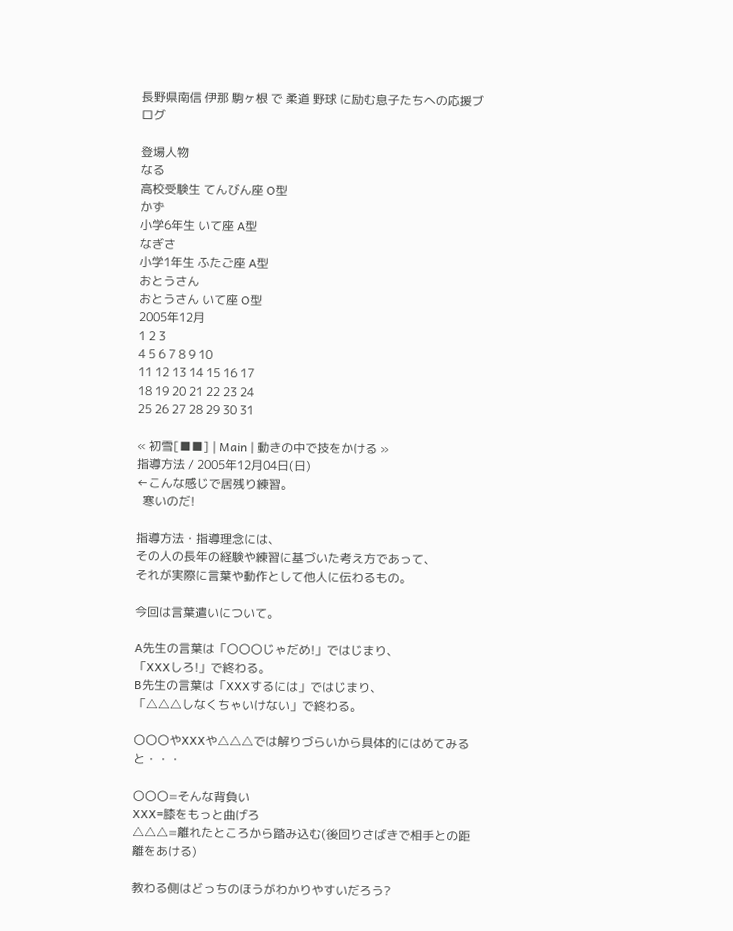長野県南信 伊那 駒ヶ根 で 柔道 野球 に励む息子たちへの応援ブログ

登場人物
なる
高校受験生 てんびん座 O型
かず
小学6年生 いて座 A型
なぎさ
小学1年生 ふたご座 A型
おとうさん
おとうさん いて座 O型
2005年12月
1 2 3
4 5 6 7 8 9 10
11 12 13 14 15 16 17
18 19 20 21 22 23 24
25 26 27 28 29 30 31

« 初雪[■■] | Main | 動きの中で技をかける »
指導方法 / 2005年12月04日(日)
←こんな感じで居残り練習。
  寒いのだ!

指導方法・指導理念には、
その人の長年の経験や練習に基づいた考え方であって、
それが実際に言葉や動作として他人に伝わるもの。

今回は言葉遣いについて。

A先生の言葉は「〇〇〇じゃだめ!」ではじまり、
「XXXしろ!」で終わる。
B先生の言葉は「XXXするには」ではじまり、
「△△△しなくちゃいけない」で終わる。

〇〇〇やXXXや△△△では解りづらいから具体的にはめてみると・・・

〇〇〇=そんな背負い
XXX=膝をもっと曲げろ
△△△=離れたところから踏み込む(後回りさばきで相手との距離をあける)

教わる側はどっちのほうがわかりやすいだろう?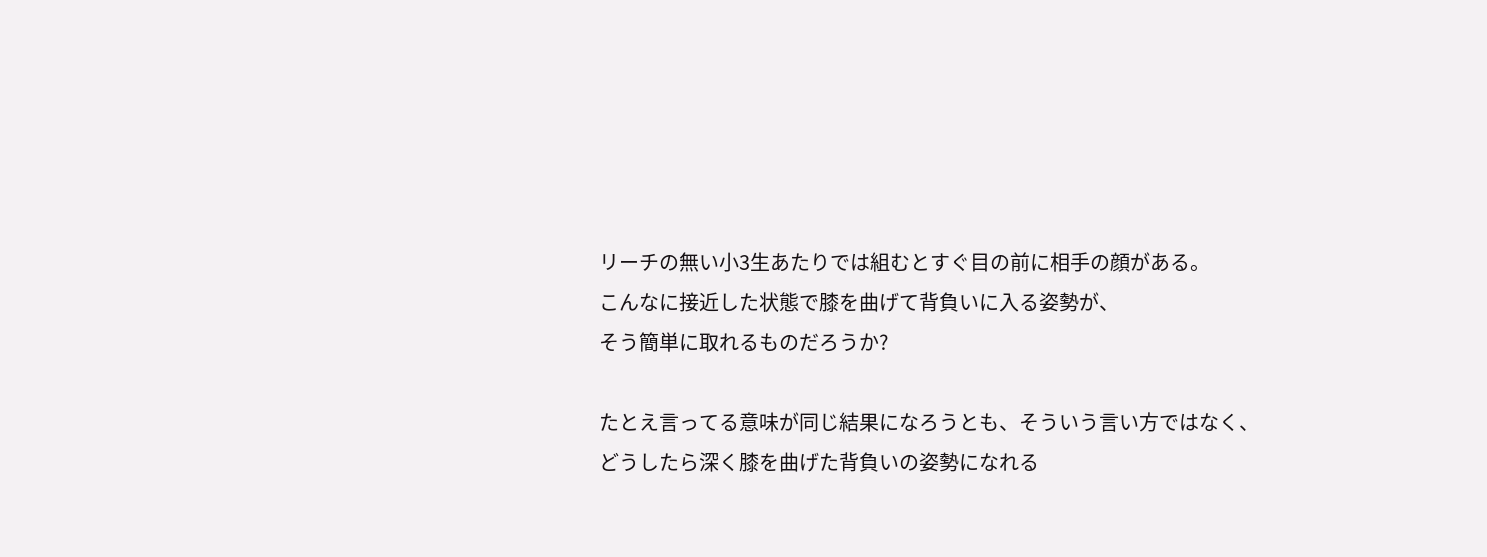リーチの無い小3生あたりでは組むとすぐ目の前に相手の顔がある。
こんなに接近した状態で膝を曲げて背負いに入る姿勢が、
そう簡単に取れるものだろうか?

たとえ言ってる意味が同じ結果になろうとも、そういう言い方ではなく、
どうしたら深く膝を曲げた背負いの姿勢になれる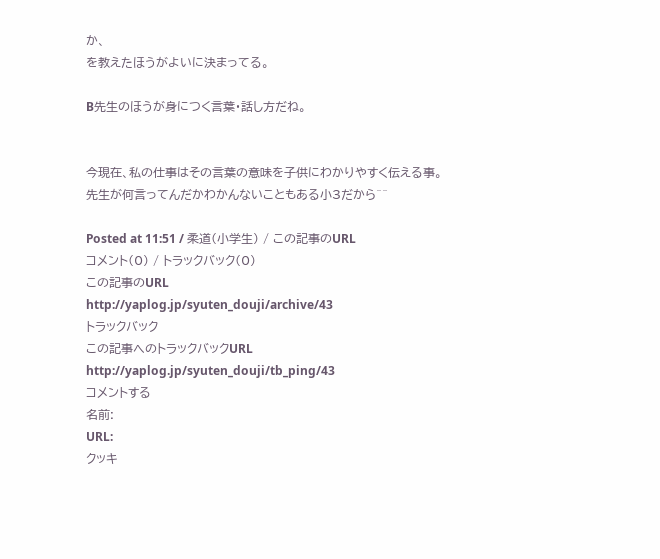か、
を教えたほうがよいに決まってる。

B先生のほうが身につく言葉・話し方だね。


今現在、私の仕事はその言葉の意味を子供にわかりやすく伝える事。
先生が何言ってんだかわかんないこともある小3だから^^

Posted at 11:51 / 柔道(小学生) / この記事のURL
コメント(0) / トラックバック(0)
この記事のURL
http://yaplog.jp/syuten_douji/archive/43
トラックバック
この記事へのトラックバックURL
http://yaplog.jp/syuten_douji/tb_ping/43
コメントする
名前:
URL:
クッキ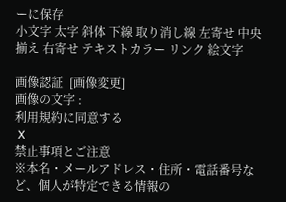ーに保存
小文字 太字 斜体 下線 取り消し線 左寄せ 中央揃え 右寄せ テキストカラー リンク 絵文字

画像認証  [画像変更]
画像の文字 :
利用規約に同意する
 X
禁止事項とご注意
※本名・メールアドレス・住所・電話番号など、個人が特定できる情報の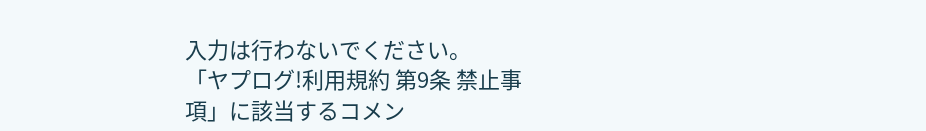入力は行わないでください。
「ヤプログ!利用規約 第9条 禁止事項」に該当するコメン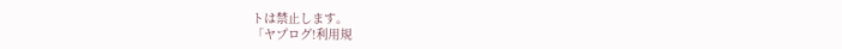トは禁止します。
「ヤプログ!利用規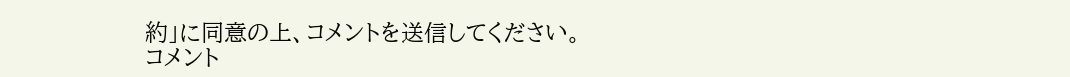約」に同意の上、コメントを送信してください。
コメント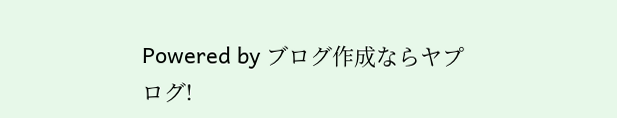Powered by ブログ作成ならヤプログ!